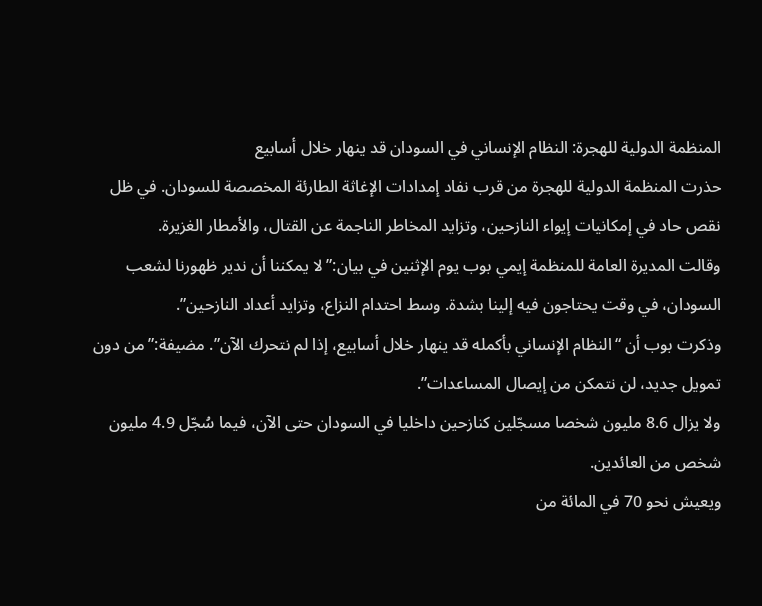المنظمة الدولية للهجرة: النظام الإنساني في السودان قد ينهار خلال أسابيع
حذرت المنظمة الدولية للهجرة من قرب نفاد إمدادات الإغاثة الطارئة المخصصة للسودان. في ظل نقص حاد في إمكانيات إيواء النازحين، وتزايد المخاطر الناجمة عن القتال، والأمطار الغزيرة.
وقالت المديرة العامة للمنظمة إيمي بوب يوم الإثنين في بيان:”لا يمكننا أن ندير ظهورنا لشعب السودان، في وقت يحتاجون فيه إلينا بشدة. وسط احتدام النزاع، وتزايد أعداد النازحين”.
وذكرت بوب أن “النظام الإنساني بأكمله قد ينهار خلال أسابيع، إذا لم نتحرك الآن”. مضيفة:”من دون تمويل جديد، لن نتمكن من إيصال المساعدات”.
ولا يزال 8.6 مليون شخصا مسجّلين كنازحين داخليا في السودان حتى الآن، فيما سُجّل 4.9 مليون شخص من العائدين.
ويعيش نحو 70 في المائة من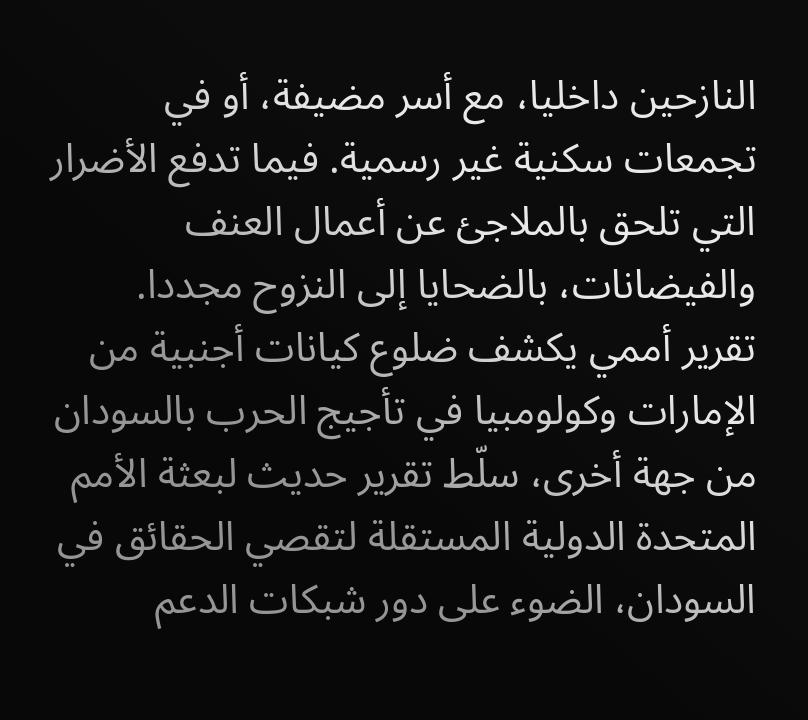النازحين داخليا، مع أسر مضيفة، أو في تجمعات سكنية غير رسمية. فيما تدفع الأضرار التي تلحق بالملاجئ عن أعمال العنف والفيضانات، بالضحايا إلى النزوح مجددا.
تقرير أممي يكشف ضلوع كيانات أجنبية من الإمارات وكولومبيا في تأجيج الحرب بالسودان
من جهة أخرى، سلّط تقرير حديث لبعثة الأمم المتحدة الدولية المستقلة لتقصي الحقائق في السودان، الضوء على دور شبكات الدعم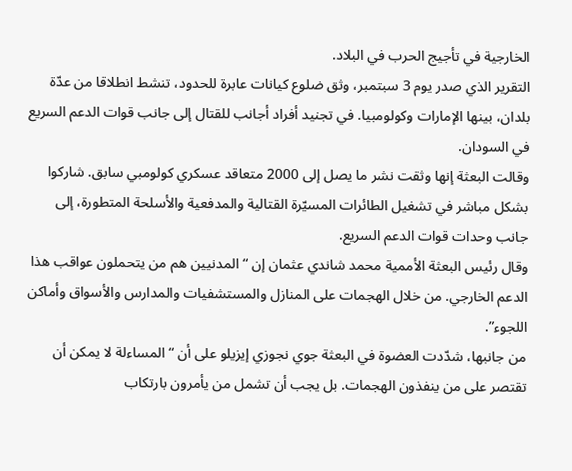الخارجية في تأجيج الحرب في البلاد.
التقرير الذي صدر يوم 3 سبتمبر، وثق ضلوع كيانات عابرة للحدود، تنشط انطلاقا من عدّة بلدان، بينها الإمارات وكولومبيا. في تجنيد أفراد أجانب للقتال إلى جانب قوات الدعم السريع في السودان.
وقالت البعثة إنها وثقت نشر ما يصل إلى 2000 متعاقد عسكري كولومبي سابق. شاركوا بشكل مباشر في تشغيل الطائرات المسيّرة القتالية والمدفعية والأسلحة المتطورة، إلى جانب وحدات قوات الدعم السريع.
وقال رئيس البعثة الأممية محمد شاندي عثمان إن “المدنيين هم من يتحملون عواقب هذا الدعم الخارجي. من خلال الهجمات على المنازل والمستشفيات والمدارس والأسواق وأماكن اللجوء”.
من جانبها، شدّدت العضوة في البعثة جوي نجوزي إيزيلو على أن “المساءلة لا يمكن أن تقتصر على من ينفذون الهجمات. بل يجب أن تشمل من يأمرون بارتكاب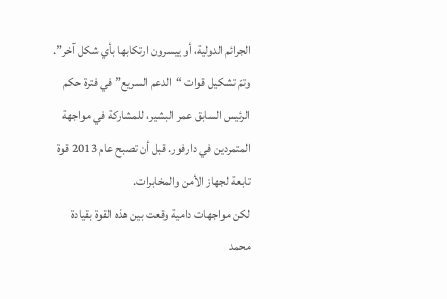الجرائم الدولية، أو ييسرون ارتكابها بأي شكل آخر”.
وتمّ تشكيل قوات “الدعم السريع” في فترة حكم الرئيس السابق عمر البشير، للمشاركة في مواجهة المتمردين في دارفور. قبل أن تصبح عام 2013 قوة تابعة لجهاز الأمن والمخابرات.
لكن مواجهات دامية وقعت بين هذه القوة بقيادة محمد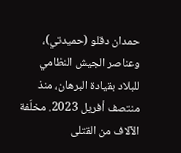حمدان دقلو (حميدتي)، وعناصر الجيش النظامي للبلاد بقيادة البرهان، منذ منتصف أفريل 2023. مخلّفة الآلاف من القتلى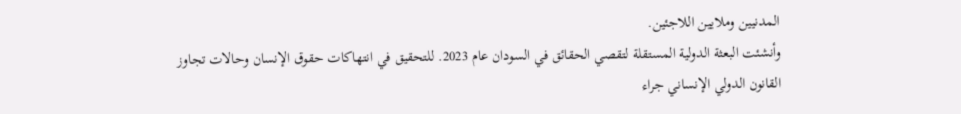المدنيين وملايين اللاجئين.
وأنشئت البعثة الدولية المستقلة لتقصي الحقائق في السودان عام 2023. للتحقيق في انتهاكات حقوق الإنسان وحالات تجاوز القانون الدولي الإنساني جراء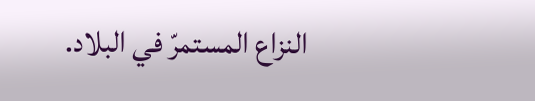النزاع المستمرّ في البلاد.